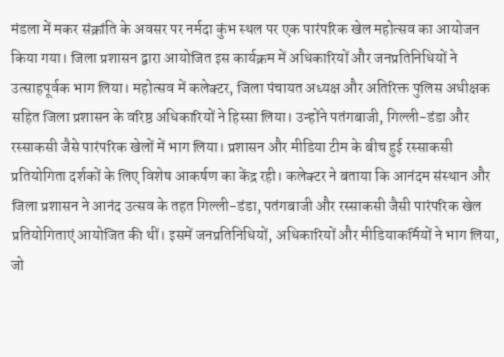मंडला में मकर संक्रांति के अवसर पर नर्मदा कुंभ स्थल पर एक पारंपरिक खेल महोत्सव का आयोजन किया गया। जिला प्रशासन द्वारा आयोजित इस कार्यक्रम में अधिकारियों और जनप्रतिनिधियों ने उत्साहपूर्वक भाग लिया। महोत्सव में कलेक्टर, जिला पंचायत अध्यक्ष और अतिरिक्त पुलिस अधीक्षक सहित जिला प्रशासन के वरिष्ठ अधिकारियों ने हिस्सा लिया। उन्होंने पतंगबाजी, गिल्ली-डंडा और रस्साकसी जैसे पारंपरिक खेलों में भाग लिया। प्रशासन और मीडिया टीम के बीच हुई रस्साकसी प्रतियोगिता दर्शकों के लिए विशेष आकर्षण का केंद्र रही। कलेक्टर ने बताया कि आनंदम संस्थान और जिला प्रशासन ने आनंद उत्सव के तहत गिल्ली-डंडा, पतंगबाजी और रस्साकसी जैसी पारंपरिक खेल प्रतियोगिताएं आयोजित की थीं। इसमें जनप्रतिनिधियों, अधिकारियों और मीडियाकर्मियों ने भाग लिया, जो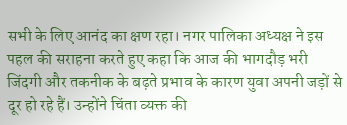सभी के लिए आनंद का क्षण रहा। नगर पालिका अध्यक्ष ने इस पहल की सराहना करते हुए कहा कि आज की भागदौड़ भरी जिंदगी और तकनीक के बढ़ते प्रभाव के कारण युवा अपनी जड़ों से दूर हो रहे हैं। उन्होंने चिंता व्यक्त की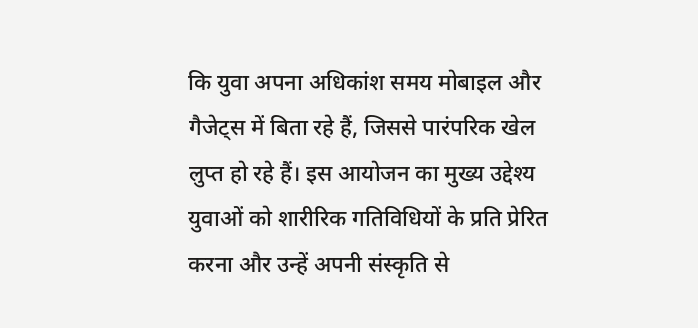कि युवा अपना अधिकांश समय मोबाइल और गैजेट्स में बिता रहे हैं, जिससे पारंपरिक खेल लुप्त हो रहे हैं। इस आयोजन का मुख्य उद्देश्य युवाओं को शारीरिक गतिविधियों के प्रति प्रेरित करना और उन्हें अपनी संस्कृति से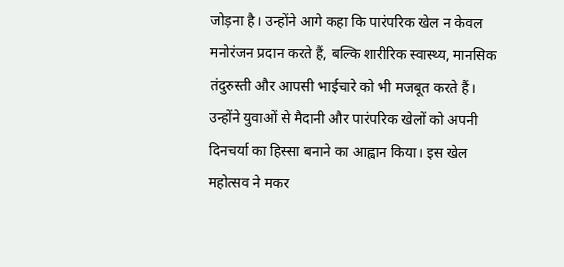जोड़ना है। उन्होंने आगे कहा कि पारंपरिक खेल न केवल मनोरंजन प्रदान करते हैं, बल्कि शारीरिक स्वास्थ्य, मानसिक तंदुरुस्ती और आपसी भाईचारे को भी मजबूत करते हैं। उन्होंने युवाओं से मैदानी और पारंपरिक खेलों को अपनी दिनचर्या का हिस्सा बनाने का आह्वान किया। इस खेल महोत्सव ने मकर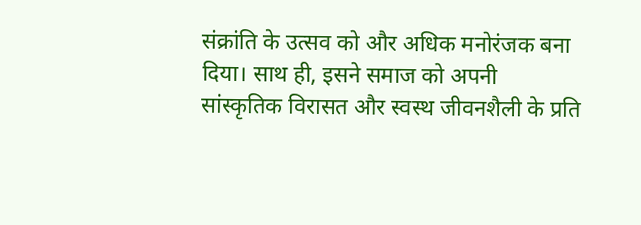संक्रांति के उत्सव को और अधिक मनोरंजक बना दिया। साथ ही, इसने समाज को अपनी सांस्कृतिक विरासत और स्वस्थ जीवनशैली के प्रति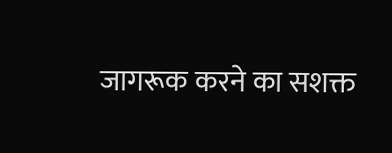जागरूक करने का सशक्त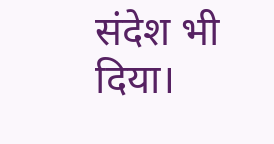संदेश भी दिया।